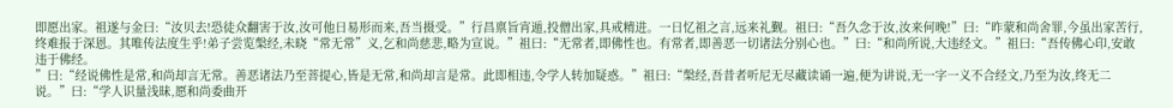即愿出家。祖遂与金曰:“汝贝去!恐徒众翻害于汝,汝可他日易形而来,吾当摄受。”行昌禀旨宵遁,投僧出家,具戒精进。一日忆祖之言,远来礼觐。祖曰:“吾久念于汝,汝来何晚!”曰:“昨蒙和尚舍罪,今虽出家苦行,终难报于深恩。其唯传法度生乎!弟子尝览槃经,未晓“常无常”义,乞和尚慈悲,略为宣说。”祖曰:“无常者,即佛性也。有常者,即善恶一切诸法分别心也。”曰:“和尚所说,大违经文。”祖曰:“吾传佛心印,安敢违于佛经。
”曰:“经说佛性是常,和尚却言无常。善恶诸法乃至菩提心,皆是无常,和尚却言是常。此即相违,令学人转加疑惑。”祖曰:“槃经,吾昔者听尼无尽藏读诵一遍,便为讲说,无一字一义不合经文,乃至为汝,终无二说。”曰:“学人识量浅昧,愿和尚委曲开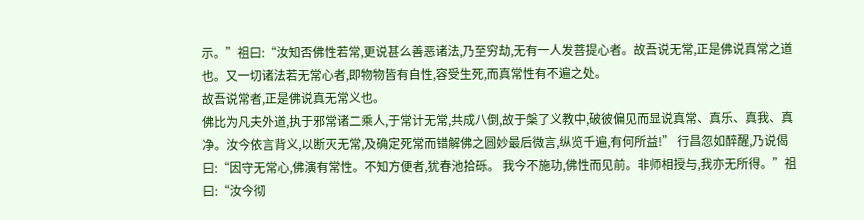示。”祖曰:“汝知否佛性若常,更说甚么善恶诸法,乃至穷劫,无有一人发菩提心者。故吾说无常,正是佛说真常之道也。又一切诸法若无常心者,即物物皆有自性,容受生死,而真常性有不遍之处。
故吾说常者,正是佛说真无常义也。
佛比为凡夫外道,执于邪常诸二乘人,于常计无常,共成八倒,故于槃了义教中,破彼偏见而显说真常、真乐、真我、真净。汝今依言背义,以断灭无常,及确定死常而错解佛之圆妙最后微言,纵览千遍,有何所益!” 行昌忽如醉醒,乃说偈曰:“因守无常心,佛演有常性。不知方便者,犹春池拾砾。 我今不施功,佛性而见前。非师相授与,我亦无所得。”祖曰:“汝今彻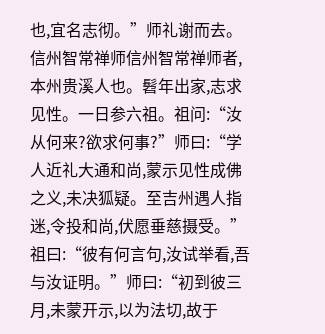也,宜名志彻。”师礼谢而去。
信州智常禅师信州智常禅师者,本州贵溪人也。髫年出家,志求见性。一日参六祖。祖问:“汝从何来?欲求何事?”师曰:“学人近礼大通和尚,蒙示见性成佛之义,未决狐疑。至吉州遇人指迷,令投和尚,伏愿垂慈摄受。”祖曰:“彼有何言句,汝试举看,吾与汝证明。”师曰:“初到彼三月,未蒙开示,以为法切,故于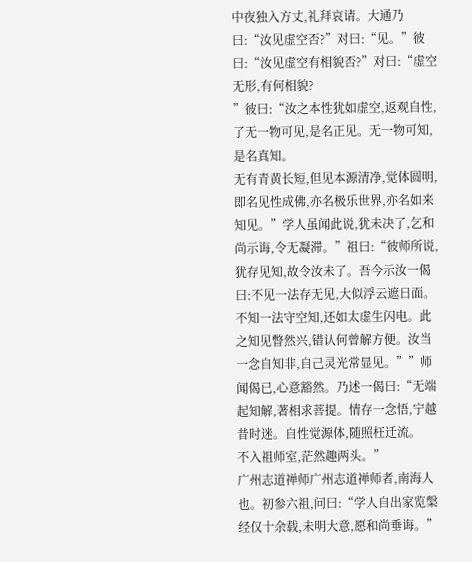中夜独入方丈,礼拜哀请。大通乃曰:“汝见虚空否?”对曰:“见。”彼曰:“汝见虚空有相貌否?”对曰:“虚空无形,有何相貌?
”彼曰:“汝之本性犹如虚空,返观自性,了无一物可见,是名正见。无一物可知,是名真知。
无有青黄长短,但见本源清净,觉体圆明,即名见性成佛,亦名极乐世界,亦名如来知见。”学人虽闻此说,犹未决了,乞和尚示诲,令无凝滞。”祖曰:“彼师所说,犹存见知,故令汝未了。吾今示汝一偈曰:不见一法存无见,大似浮云遮日面。不知一法守空知,还如太虚生闪电。此之知见瞥然兴,错认何曾解方便。汝当一念自知非,自己灵光常显见。””师闻偈已,心意豁然。乃述一偈曰:“无端起知解,著相求菩提。情存一念悟,宁越昔时迷。自性觉源体,随照枉迁流。
不入祖师室,茫然趣两头。”
广州志道禅师广州志道禅师者,南海人也。初参六祖,问曰:“学人自出家览槃经仅十余载,未明大意,愿和尚垂诲。”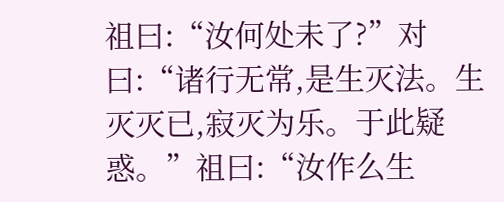祖曰:“汝何处未了?”对曰:“诸行无常,是生灭法。生灭灭已,寂灭为乐。于此疑惑。”祖曰:“汝作么生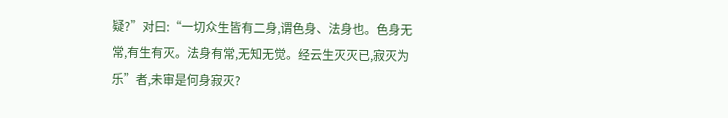疑?”对曰:“一切众生皆有二身,谓色身、法身也。色身无常,有生有灭。法身有常,无知无觉。经云生灭灭已,寂灭为乐”者,未审是何身寂灭?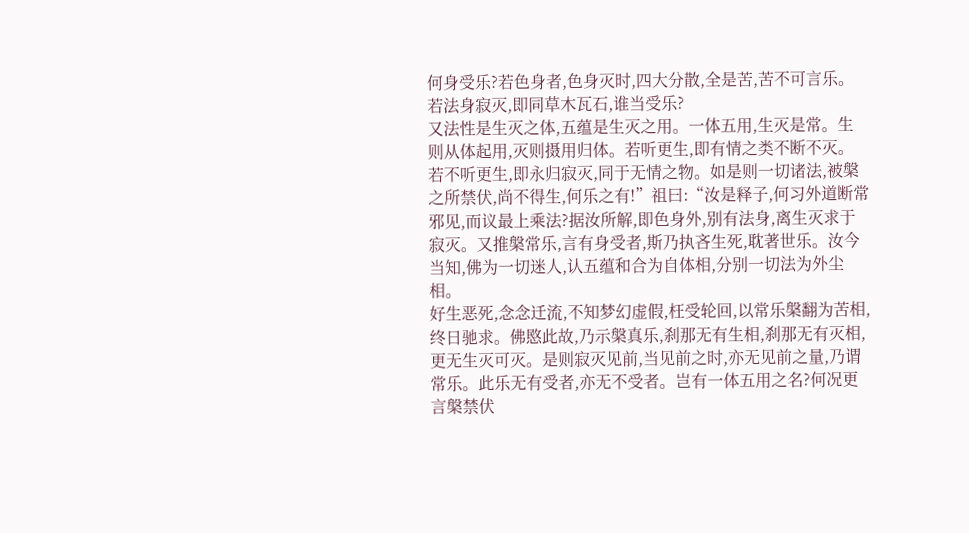何身受乐?若色身者,色身灭时,四大分散,全是苦,苦不可言乐。若法身寂灭,即同草木瓦石,谁当受乐?
又法性是生灭之体,五蕴是生灭之用。一体五用,生灭是常。生则从体起用,灭则摄用归体。若听更生,即有情之类不断不灭。若不听更生,即永归寂灭,同于无情之物。如是则一切诸法,被槃之所禁伏,尚不得生,何乐之有!”祖曰:“汝是释子,何习外道断常邪见,而议最上乘法?据汝所解,即色身外,别有法身,离生灭求于寂灭。又推槃常乐,言有身受者,斯乃执吝生死,耽著世乐。汝今当知,佛为一切迷人,认五蕴和合为自体相,分别一切法为外尘相。
好生恶死,念念迁流,不知梦幻虚假,枉受轮回,以常乐槃翻为苦相,终日驰求。佛愍此故,乃示槃真乐,刹那无有生相,刹那无有灭相,更无生灭可灭。是则寂灭见前,当见前之时,亦无见前之量,乃谓常乐。此乐无有受者,亦无不受者。岂有一体五用之名?何况更言槃禁伏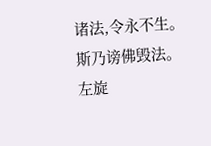诸法,令永不生。斯乃谤佛毁法。
左旋